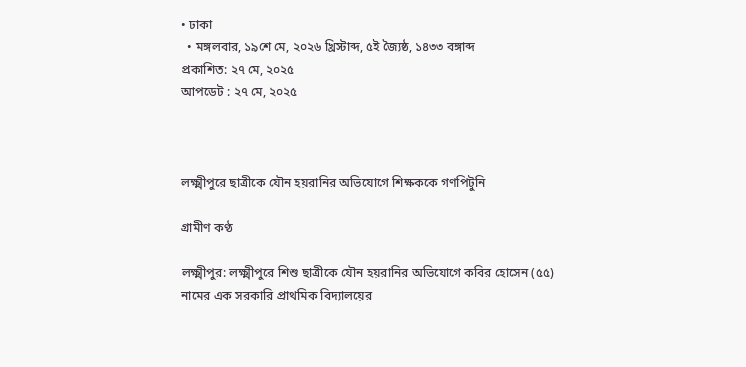• ঢাকা
  • মঙ্গলবার, ১৯শে মে, ২০২৬ খ্রিস্টাব্দ, ৫ই জ্যৈষ্ঠ, ১৪৩৩ বঙ্গাব্দ
প্রকাশিত: ২৭ মে, ২০২৫
আপডেট : ২৭ মে, ২০২৫



লক্ষ্মীপুরে ছাত্রীকে যৌন হয়রানির অভিযোগে শিক্ষককে গণপিটুনি

গ্রামীণ কণ্ঠ

লক্ষ্মীপুর: লক্ষ্মীপুরে শিশু ছাত্রীকে যৌন হয়রানির অভিযোগে কবির হোসেন (৫৫) নামের এক সরকারি প্রাথমিক বিদ্যালয়ের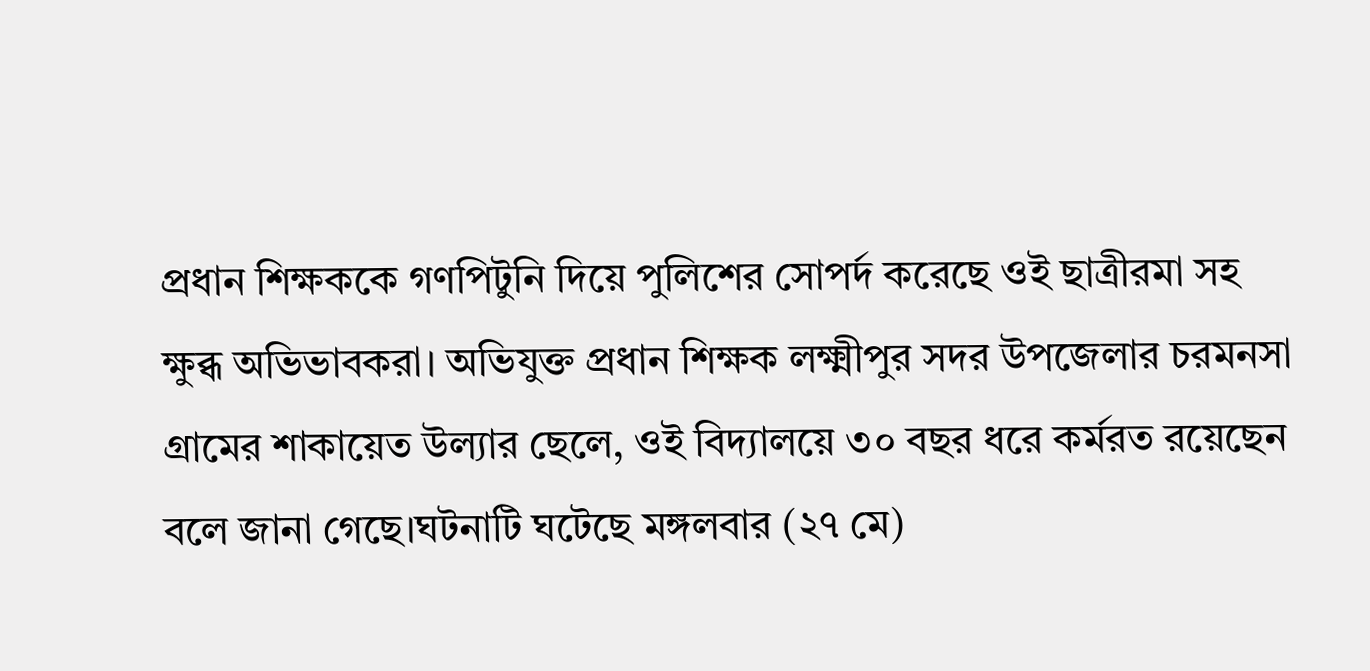প্রধান শিক্ষককে গণপিটুনি দিয়ে পুলিশের সোপর্দ করেছে ওই ছাত্রীরমা সহ ক্ষুব্ধ অভিভাবকরা। অভিযুক্ত প্রধান শিক্ষক লক্ষ্মীপুর সদর উপজেলার চরমনসা গ্রামের শাকায়েত উল্যার ছেলে, ওই বিদ্যালয়ে ৩০ বছর ধরে কর্মরত রয়েছেন বলে জানা গেছে।ঘটনাটি ঘটেছে মঙ্গলবার (২৭ মে)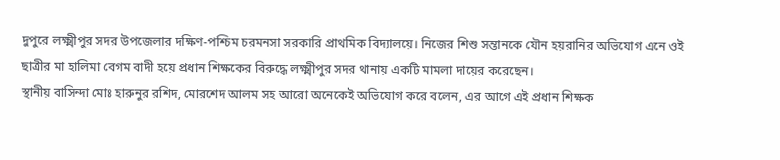দুপুরে লক্ষ্মীপুর সদর উপজেলার দক্ষিণ-পশ্চিম চরমনসা সরকারি প্রাথমিক বিদ্যালয়ে। নিজের শিশু সন্তানকে যৌন হয়রানির অভিযোগ এনে ওই ছাত্রীর মা হালিমা বেগম বাদী হয়ে প্রধান শিক্ষকের বিরুদ্ধে লক্ষ্মীপুর সদর থানায় একটি মামলা দায়ের করেছেন।
স্থানীয় বাসিন্দা মোঃ হারুনুর রশিদ, মোরশেদ আলম সহ আরো অনেকেই অভিযোগ করে বলেন, এর আগে এই প্রধান শিক্ষক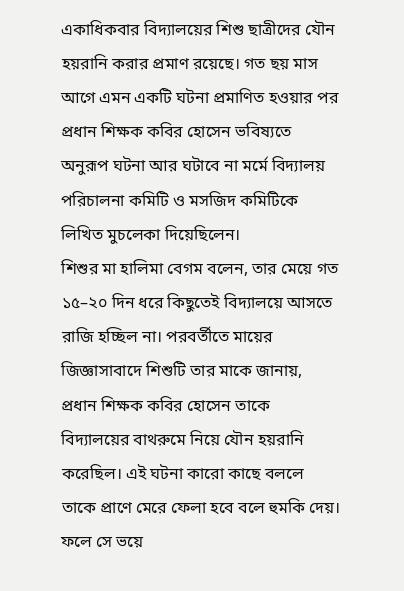একাধিকবার বিদ্যালয়ের শিশু ছাত্রীদের যৌন হয়রানি করার প্রমাণ রয়েছে। গত ছয় মাস আগে এমন একটি ঘটনা প্রমাণিত হওয়ার পর প্রধান শিক্ষক কবির হোসেন ভবিষ্যতে অনুরূপ ঘটনা আর ঘটাবে না মর্মে বিদ্যালয় পরিচালনা কমিটি ও মসজিদ কমিটিকে লিখিত মুচলেকা দিয়েছিলেন।
শিশুর মা হালিমা বেগম বলেন, তার মেয়ে গত ১৫–২০ দিন ধরে কিছুতেই বিদ্যালয়ে আসতে রাজি হচ্ছিল না। পরবর্তীতে মায়ের জিজ্ঞাসাবাদে শিশুটি তার মাকে জানায়, প্রধান শিক্ষক কবির হোসেন তাকে বিদ্যালয়ের বাথরুমে নিয়ে যৌন হয়রানি করেছিল। এই ঘটনা কারো কাছে বললে তাকে প্রাণে মেরে ফেলা হবে বলে হুমকি দেয়। ফলে সে ভয়ে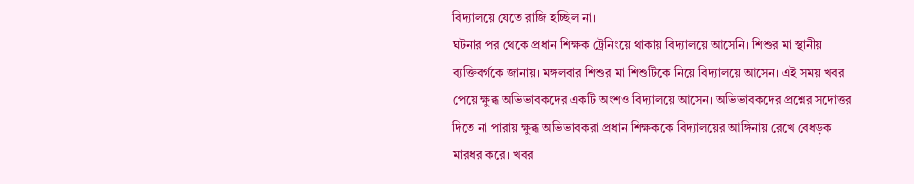বিদ্যালয়ে যেতে রাজি হচ্ছিল না।
ঘটনার পর থেকে প্রধান শিক্ষক ট্রেনিংয়ে থাকায় বিদ্যালয়ে আসেনি। শিশুর মা স্থানীয় ব্যক্তিবর্গকে জানায়। মঙ্গলবার শিশুর মা শিশুটিকে নিয়ে বিদ্যালয়ে আসেন। এই সময় খবর পেয়ে ক্ষুব্ধ অভিভাবকদের একটি অংশও বিদ্যালয়ে আসেন। অভিভাবকদের প্রশ্নের সদোত্তর দিতে না পারায় ক্ষুব্ধ অভিভাবকরা প্রধান শিক্ষককে বিদ্যালয়ের আঙ্গিনায় রেখে বেধড়ক মারধর করে। খবর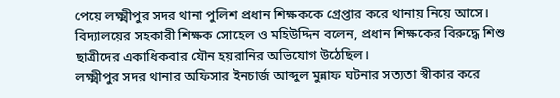পেয়ে লক্ষ্মীপুর সদর থানা পুলিশ প্রধান শিক্ষককে গ্রেপ্তার করে থানায় নিয়ে আসে। বিদ্যালয়ের সহকারী শিক্ষক সোহেল ও মহিউদ্দিন বলেন, প্রধান শিক্ষকের বিরুদ্ধে শিশু ছাত্রীদের একাধিকবার যৌন হয়রানির অভিযোগ উঠেছিল।
লক্ষ্মীপুর সদর থানার অফিসার ইনচার্জ আব্দুল মুন্নাফ ঘটনার সত্যতা স্বীকার করে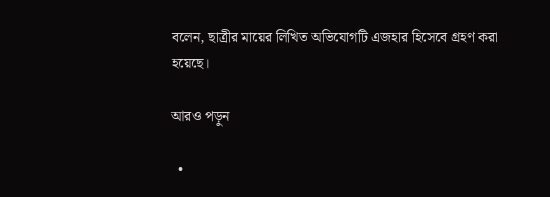বলেন, ছাত্রীর মায়ের লিখিত অভিযোগটি এজহার হিসেবে গ্রহণ করা হয়েছে।

আরও পড়ুন

  •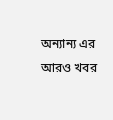অন্যান্য এর আরও খবর